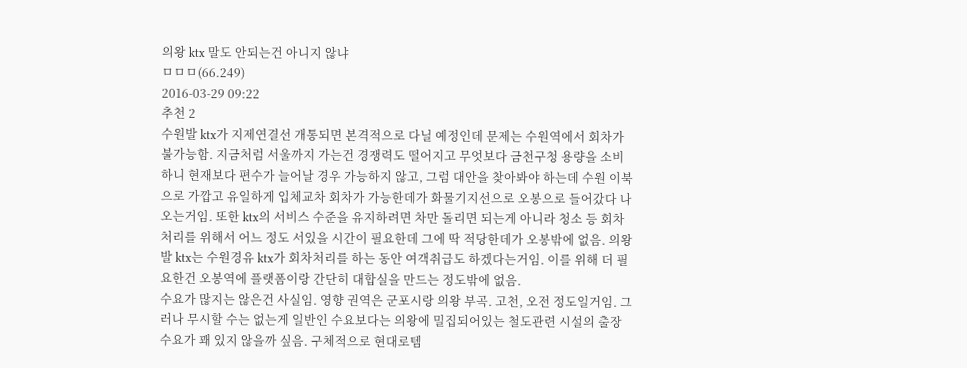의왕 ktx 말도 안되는건 아니지 않냐
ㅁㅁㅁ(66.249)
2016-03-29 09:22
추천 2
수원발 ktx가 지제연결선 개통되면 본격적으로 다닐 예정인데 문제는 수원역에서 회차가 불가능함. 지금처럼 서울까지 가는건 경쟁력도 떨어지고 무엇보다 금천구청 용량을 소비하니 현재보다 편수가 늘어날 경우 가능하지 않고, 그럼 대안을 찾아봐야 하는데 수원 이북으로 가깝고 유일하게 입체교차 회차가 가능한데가 화물기지선으로 오봉으로 들어갔다 나오는거임. 또한 ktx의 서비스 수준을 유지하려면 차만 돌리면 되는게 아니라 청소 등 회차처리를 위해서 어느 정도 서있을 시간이 필요한데 그에 딱 적당한데가 오봉밖에 없음. 의왕발 ktx는 수원경유 ktx가 회차처리를 하는 동안 여객취급도 하겠다는거임. 이를 위해 더 필요한건 오봉역에 플랫폼이랑 간단히 대합실을 만드는 정도밖에 없음.
수요가 많지는 않은건 사실임. 영향 권역은 군포시랑 의왕 부곡. 고천, 오전 정도일거임. 그러나 무시할 수는 없는게 일반인 수요보다는 의왕에 밀집되어있는 철도관련 시설의 출장수요가 꽤 있지 않을까 싶음. 구체적으로 현대로템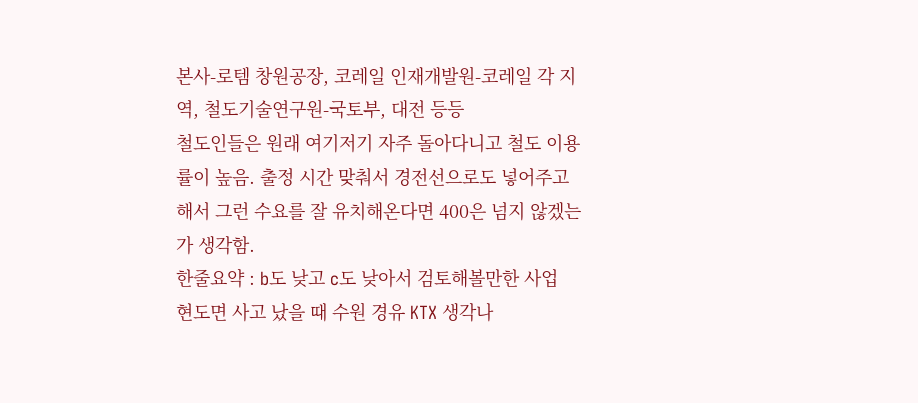본사-로템 창원공장, 코레일 인재개발원-코레일 각 지역, 철도기술연구원-국토부, 대전 등등
철도인들은 원래 여기저기 자주 돌아다니고 철도 이용률이 높음. 출정 시간 맞춰서 경전선으로도 넣어주고 해서 그런 수요를 잘 유치해온다면 400은 넘지 않겠는가 생각함.
한줄요약 : b도 낮고 c도 낮아서 검토해볼만한 사업
현도면 사고 났을 때 수원 경유 KTX 생각나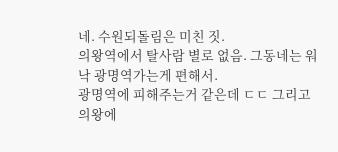네. 수원되돌림은 미친 짓.
의왕역에서 탈사람 별로 없음. 그동네는 워낙 광명역가는게 편해서.
광명역에 피해주는거 같은데 ㄷㄷ 그리고 의왕에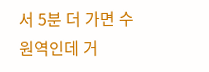서 5분 더 가면 수원역인데 거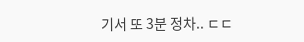기서 또 3분 정차.. ㄷㄷ